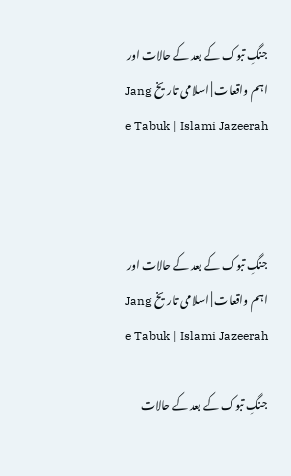جنگِ تبوک کے بعد کے حالات اور اہم واقعات | اسلامی تاریخ Jang e Tabuk | Islami Jazeerah



جنگِ تبوک کے بعد کے حالات اور اہم واقعات | اسلامی تاریخ Jang e Tabuk | Islami Jazeerah

جنگِ تبوک کے بعد کے حالات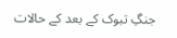جنگِ تبوک کے بعد کے حالات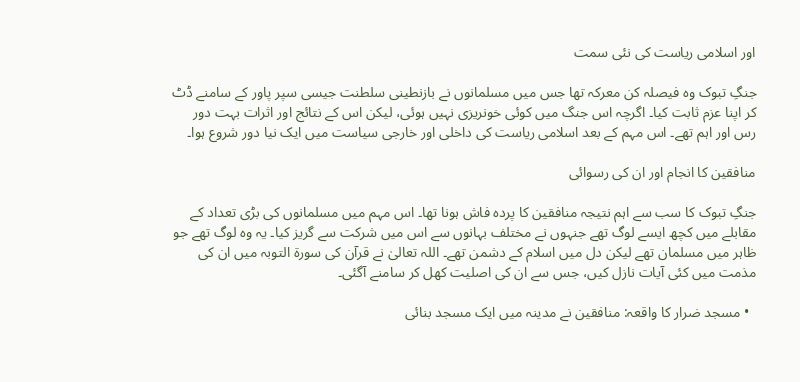اور اسلامی ریاست کی نئی سمت

جنگِ تبوک وہ فیصلہ کن معرکہ تھا جس میں مسلمانوں نے بازنطینی سلطنت جیسی سپر پاور کے سامنے ڈٹ کر اپنا عزم ثابت کیا۔ اگرچہ اس جنگ میں کوئی خونریزی نہیں ہوئی، لیکن اس کے نتائج اور اثرات بہت دور رس اور اہم تھے۔ اس مہم کے بعد اسلامی ریاست کی داخلی اور خارجی سیاست میں ایک نیا دور شروع ہوا۔

منافقین کا انجام اور ان کی رسوائی

جنگِ تبوک کا سب سے اہم نتیجہ منافقین کا پردہ فاش ہونا تھا۔ اس مہم میں مسلمانوں کی بڑی تعداد کے مقابلے میں کچھ ایسے لوگ تھے جنہوں نے مختلف بہانوں سے اس میں شرکت سے گریز کیا۔ یہ وہ لوگ تھے جو ظاہر میں مسلمان تھے لیکن دل میں اسلام کے دشمن تھے۔ اللہ تعالیٰ نے قرآن کی سورۃ التوبہ میں ان کی مذمت میں کئی آیات نازل کیں، جس سے ان کی اصلیت کھل کر سامنے آگئی۔

  • مسجد ضرار کا واقعہ: منافقین نے مدینہ میں ایک مسجد بنائی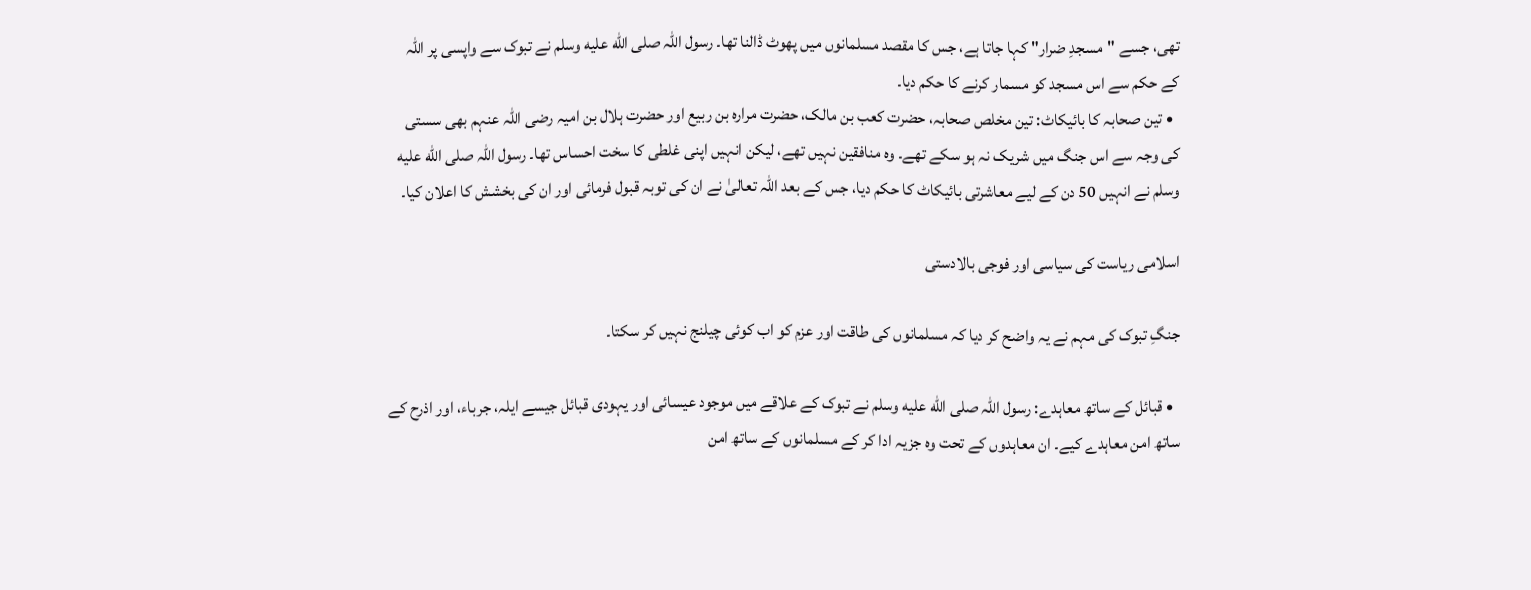تھی، جسے "مسجدِ ضرار" کہا جاتا ہے، جس کا مقصد مسلمانوں میں پھوٹ ڈالنا تھا۔ رسول اللہ صلى الله عليه وسلم نے تبوک سے واپسی پر اللہ کے حکم سے اس مسجد کو مسمار کرنے کا حکم دیا۔
  • تین صحابہ کا بائیکاٹ: تین مخلص صحابہ، حضرت کعب بن مالک، حضرت مرارہ بن ربیع اور حضرت ہلال بن امیہ رضی اللہ عنہم بھی سستی کی وجہ سے اس جنگ میں شریک نہ ہو سکے تھے۔ وہ منافقین نہیں تھے، لیکن انہیں اپنی غلطی کا سخت احساس تھا۔ رسول اللہ صلى الله عليه وسلم نے انہیں 50 دن کے لیے معاشرتی بائیکاٹ کا حکم دیا، جس کے بعد اللہ تعالیٰ نے ان کی توبہ قبول فرمائی اور ان کی بخشش کا اعلان کیا۔

اسلامی ریاست کی سیاسی اور فوجی بالادستی

جنگِ تبوک کی مہم نے یہ واضح کر دیا کہ مسلمانوں کی طاقت اور عزم کو اب کوئی چیلنج نہیں کر سکتا۔

  • قبائل کے ساتھ معاہدے: رسول اللہ صلى الله عليه وسلم نے تبوک کے علاقے میں موجود عیسائی اور یہودی قبائل جیسے ایلہ، جرباء، اور اذرح کے ساتھ امن معاہدے کیے۔ ان معاہدوں کے تحت وہ جزیہ ادا کر کے مسلمانوں کے ساتھ امن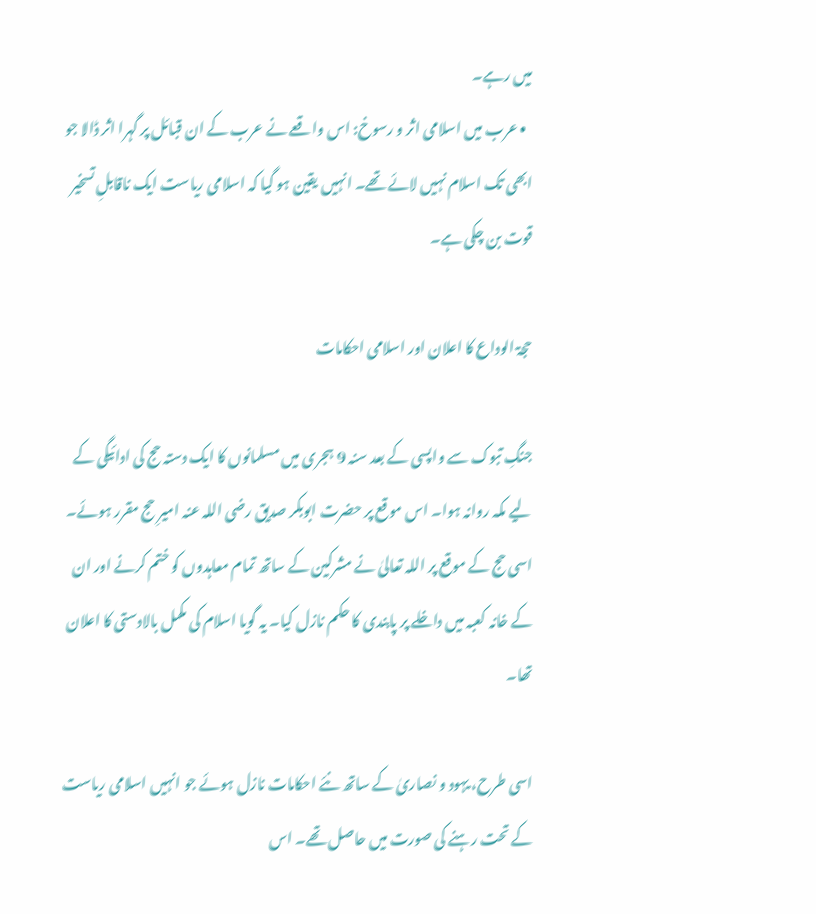میں رہے۔
  • عرب میں اسلامی اثر و رسوخ: اس واقعے نے عرب کے ان قبائل پر گہرا اثر ڈالا جو ابھی تک اسلام نہیں لائے تھے۔ انہیں یقین ہو گیا کہ اسلامی ریاست ایک ناقابلِ تسخیر قوت بن چکی ہے۔

حجۃ الوداع کا اعلان اور اسلامی احکامات

جنگِ تبوک سے واپسی کے بعد سنہ 9 ہجری میں مسلمانوں کا ایک دستہ حج کی ادائیگی کے لیے مکہ روانہ ہوا۔ اس موقع پر حضرت ابوبکر صدیق رضی اللہ عنہ امیرِ حج مقرر ہوئے۔ اسی حج کے موقع پر اللہ تعالیٰ نے مشرکین کے ساتھ تمام معاہدوں کو ختم کرنے اور ان کے خانہ کعبہ میں داخلے پر پابندی کا حکم نازل کیا۔ یہ گویا اسلام کی مکمل بالادستی کا اعلان تھا۔

اسی طرح، یہود و نصاریٰ کے ساتھ نئے احکامات نازل ہوئے جو انہیں اسلامی ریاست کے تحت رہنے کی صورت میں حاصل تھے۔ اس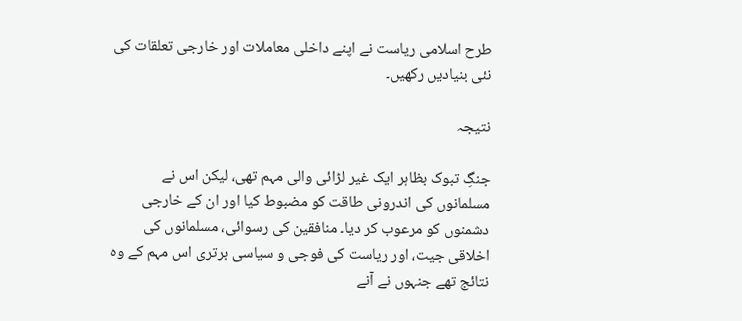طرح اسلامی ریاست نے اپنے داخلی معاملات اور خارجی تعلقات کی نئی بنیادیں رکھیں۔

نتیجہ

جنگِ تبوک بظاہر ایک غیر لڑائی والی مہم تھی، لیکن اس نے مسلمانوں کی اندرونی طاقت کو مضبوط کیا اور ان کے خارجی دشمنوں کو مرعوب کر دیا۔ منافقین کی رسوائی، مسلمانوں کی اخلاقی جیت، اور ریاست کی فوجی و سیاسی برتری اس مہم کے وہ نتائج تھے جنہوں نے آنے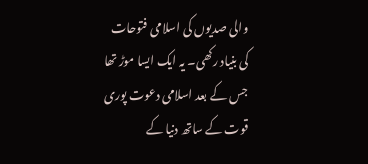والی صدیوں کی اسلامی فتوحات کی بنیاد رکھی۔ یہ ایک ایسا موڑ تھا جس کے بعد اسلامی دعوت پوری قوت کے ساتھ دنیا کے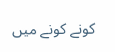کونے کونے میں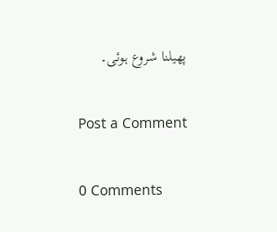پھیلنا شروع ہوئی۔

Post a Comment

0 Comments